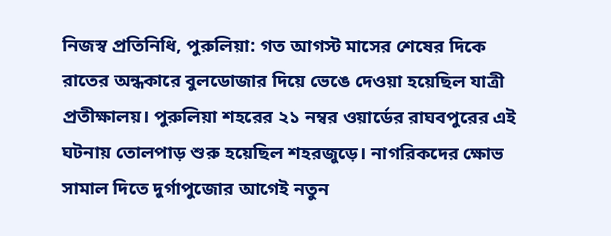নিজস্ব প্রতিনিধি, পুরুলিয়া: গত আগস্ট মাসের শেষের দিকে রাতের অন্ধকারে বুলডোজার দিয়ে ভেঙে দেওয়া হয়েছিল যাত্রী প্রতীক্ষালয়। পুরুলিয়া শহরের ২১ নম্বর ওয়ার্ডের রাঘবপুরের এই ঘটনায় তোলপাড় শুরু হয়েছিল শহরজুড়ে। নাগরিকদের ক্ষোভ সামাল দিতে দুর্গাপুজোর আগেই নতুন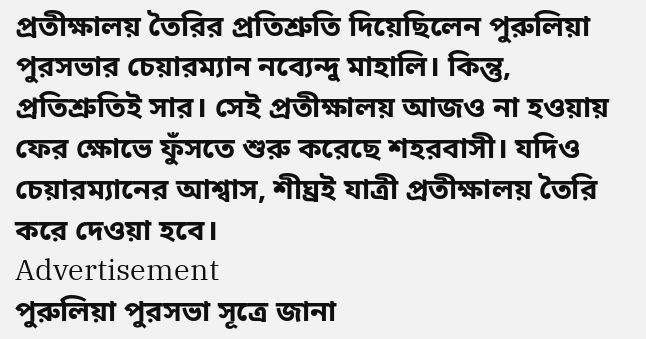প্রতীক্ষালয় তৈরির প্রতিশ্রুতি দিয়েছিলেন পুরুলিয়া পুরসভার চেয়ারম্যান নব্যেন্দু মাহালি। কিন্তু, প্রতিশ্রুতিই সার। সেই প্রতীক্ষালয় আজও না হওয়ায় ফের ক্ষোভে ফুঁসতে শুরু করেছে শহরবাসী। যদিও চেয়ারম্যানের আশ্বাস, শীঘ্রই যাত্রী প্রতীক্ষালয় তৈরি করে দেওয়া হবে।
Advertisement
পুরুলিয়া পুরসভা সূত্রে জানা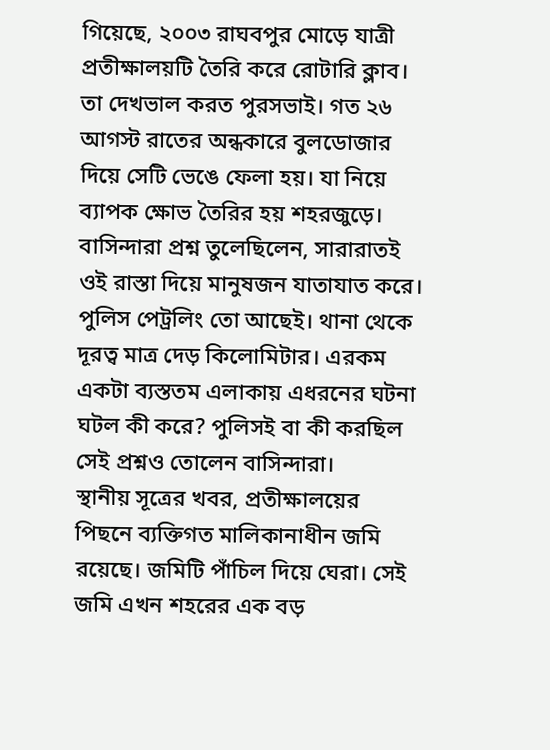গিয়েছে, ২০০৩ রাঘবপুর মোড়ে যাত্রী প্রতীক্ষালয়টি তৈরি করে রোটারি ক্লাব। তা দেখভাল করত পুরসভাই। গত ২৬ আগস্ট রাতের অন্ধকারে বুলডোজার দিয়ে সেটি ভেঙে ফেলা হয়। যা নিয়ে ব্যাপক ক্ষোভ তৈরির হয় শহরজুড়ে। বাসিন্দারা প্রশ্ন তুলেছিলেন, সারারাতই ওই রাস্তা দিয়ে মানুষজন যাতাযাত করে। পুলিস পেট্রলিং তো আছেই। থানা থেকে দূরত্ব মাত্র দেড় কিলোমিটার। এরকম একটা ব্যস্ততম এলাকায় এধরনের ঘটনা ঘটল কী করে? পুলিসই বা কী করছিল সেই প্রশ্নও তোলেন বাসিন্দারা।
স্থানীয় সূত্রের খবর, প্রতীক্ষালয়ের পিছনে ব্যক্তিগত মালিকানাধীন জমি রয়েছে। জমিটি পাঁচিল দিয়ে ঘেরা। সেই জমি এখন শহরের এক বড়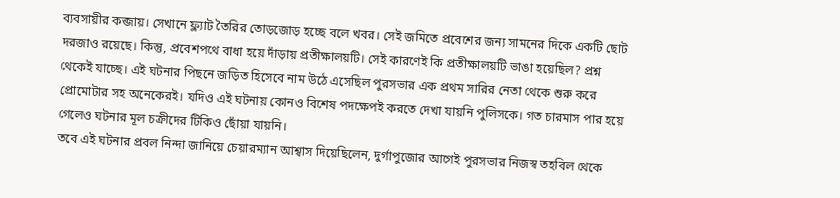ব্যবসায়ীর কব্জায়। সেখানে ফ্ল্যাট তৈরির তোড়জোড় হচ্ছে বলে খবর। সেই জমিতে প্রবেশের জন্য সামনের দিকে একটি ছোট দরজাও রয়েছে। কিন্তু, প্রবেশপথে বাধা হয়ে দাঁড়ায় প্রতীক্ষালয়টি। সেই কারণেই কি প্রতীক্ষালয়টি ভাঙা হয়েছিল? প্রশ্ন থেকেই যাচ্ছে। এই ঘটনার পিছনে জড়িত হিসেবে নাম উঠে এসেছিল পুরসভার এক প্রথম সারির নেতা থেকে শুরু করে প্রোমোটার সহ অনেকেরই। যদিও এই ঘটনায় কোনও বিশেষ পদক্ষেপই করতে দেখা যায়নি পুলিসকে। গত চারমাস পার হয়ে গেলেও ঘটনার মূল চক্রীদের টিকিও ছোঁয়া যায়নি।
তবে এই ঘটনার প্রবল নিন্দা জানিয়ে চেয়ারম্যান আশ্বাস দিয়েছিলেন, দুর্গাপুজোর আগেই পুরসভার নিজস্ব তহবিল থেকে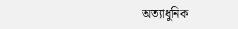অত্যাধুনিক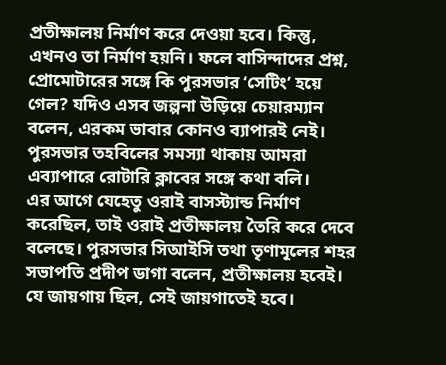প্রতীক্ষালয় নির্মাণ করে দেওয়া হবে। কিন্তু, এখনও তা নির্মাণ হয়নি। ফলে বাসিন্দাদের প্রশ্ন, প্রোমোটারের সঙ্গে কি পুরসভার ‘সেটিং’ হয়ে গেল? যদিও এসব জল্পনা উড়িয়ে চেয়ারম্যান বলেন, এরকম ভাবার কোনও ব্যাপারই নেই। পুরসভার তহবিলের সমস্যা থাকায় আমরা এব্যাপারে রোটারি ক্লাবের সঙ্গে কথা বলি।
এর আগে যেহেতু ওরাই বাসস্ট্যান্ড নির্মাণ করেছিল, তাই ওরাই প্রতীক্ষালয় তৈরি করে দেবে বলেছে। পুরসভার সিআইসি তথা তৃণামূলের শহর সভাপতি প্রদীপ ডাগা বলেন, প্রতীক্ষালয় হবেই। যে জায়গায় ছিল, সেই জায়গাতেই হবে।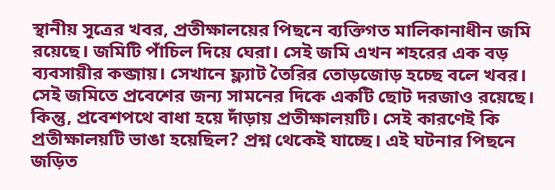স্থানীয় সূত্রের খবর, প্রতীক্ষালয়ের পিছনে ব্যক্তিগত মালিকানাধীন জমি রয়েছে। জমিটি পাঁচিল দিয়ে ঘেরা। সেই জমি এখন শহরের এক বড় ব্যবসায়ীর কব্জায়। সেখানে ফ্ল্যাট তৈরির তোড়জোড় হচ্ছে বলে খবর। সেই জমিতে প্রবেশের জন্য সামনের দিকে একটি ছোট দরজাও রয়েছে। কিন্তু, প্রবেশপথে বাধা হয়ে দাঁড়ায় প্রতীক্ষালয়টি। সেই কারণেই কি প্রতীক্ষালয়টি ভাঙা হয়েছিল? প্রশ্ন থেকেই যাচ্ছে। এই ঘটনার পিছনে জড়িত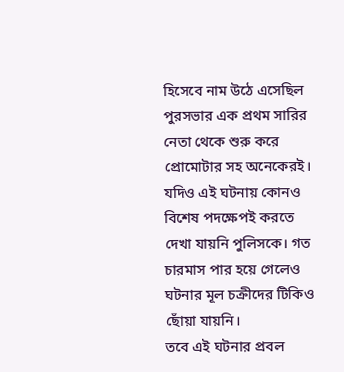হিসেবে নাম উঠে এসেছিল পুরসভার এক প্রথম সারির নেতা থেকে শুরু করে প্রোমোটার সহ অনেকেরই। যদিও এই ঘটনায় কোনও বিশেষ পদক্ষেপই করতে দেখা যায়নি পুলিসকে। গত চারমাস পার হয়ে গেলেও ঘটনার মূল চক্রীদের টিকিও ছোঁয়া যায়নি।
তবে এই ঘটনার প্রবল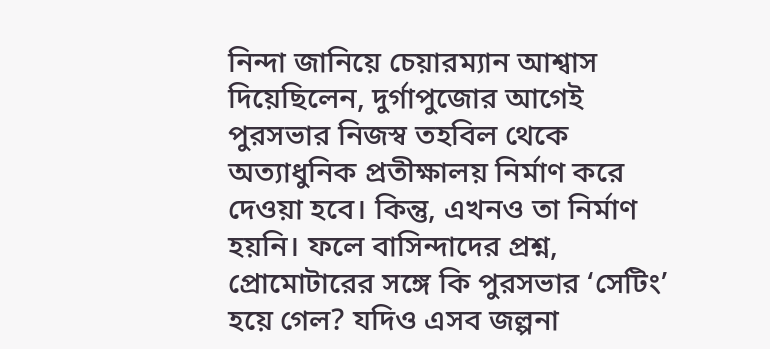নিন্দা জানিয়ে চেয়ারম্যান আশ্বাস দিয়েছিলেন, দুর্গাপুজোর আগেই পুরসভার নিজস্ব তহবিল থেকে অত্যাধুনিক প্রতীক্ষালয় নির্মাণ করে দেওয়া হবে। কিন্তু, এখনও তা নির্মাণ হয়নি। ফলে বাসিন্দাদের প্রশ্ন, প্রোমোটারের সঙ্গে কি পুরসভার ‘সেটিং’ হয়ে গেল? যদিও এসব জল্পনা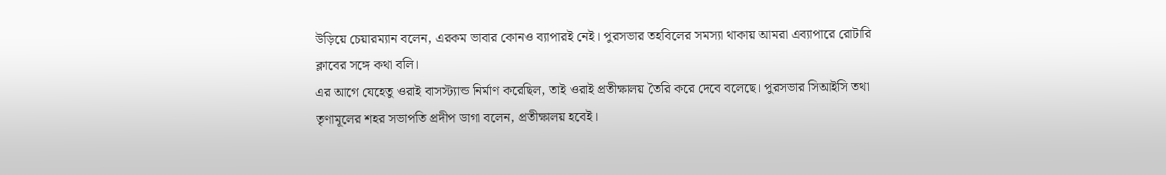উড়িয়ে চেয়ারম্যান বলেন, এরকম ভাবার কোনও ব্যাপারই নেই। পুরসভার তহবিলের সমস্যা থাকায় আমরা এব্যাপারে রোটারি ক্লাবের সঙ্গে কথা বলি।
এর আগে যেহেতু ওরাই বাসস্ট্যান্ড নির্মাণ করেছিল, তাই ওরাই প্রতীক্ষালয় তৈরি করে দেবে বলেছে। পুরসভার সিআইসি তথা তৃণামূলের শহর সভাপতি প্রদীপ ডাগা বলেন, প্রতীক্ষালয় হবেই।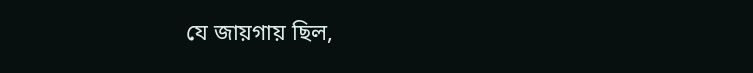যে জায়গায় ছিল,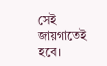সেই জায়গাতেই হবে।